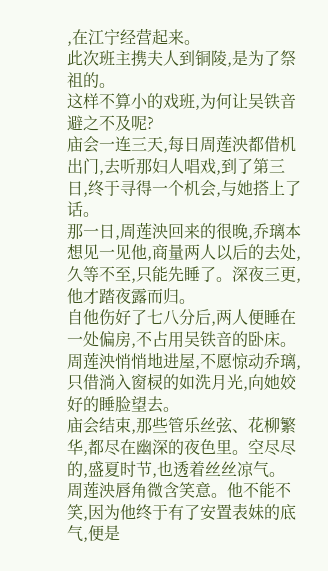,在江宁经营起来。
此次班主携夫人到铜陵,是为了祭祖的。
这样不算小的戏班,为何让吴铁音避之不及呢?
庙会一连三天,每日周莲泱都借机出门,去听那妇人唱戏,到了第三日,终于寻得一个机会,与她搭上了话。
那一日,周莲泱回来的很晚,乔璃本想见一见他,商量两人以后的去处,久等不至,只能先睡了。深夜三更,他才踏夜露而归。
自他伤好了七八分后,两人便睡在一处偏房,不占用吴铁音的卧床。周莲泱悄悄地进屋,不愿惊动乔璃,只借淌入窗棂的如洗月光,向她姣好的睡脸望去。
庙会结束,那些管乐丝弦、花柳繁华,都尽在幽深的夜色里。空尽尽的,盛夏时节,也透着丝丝凉气。
周莲泱唇角微含笑意。他不能不笑,因为他终于有了安置表妹的底气,便是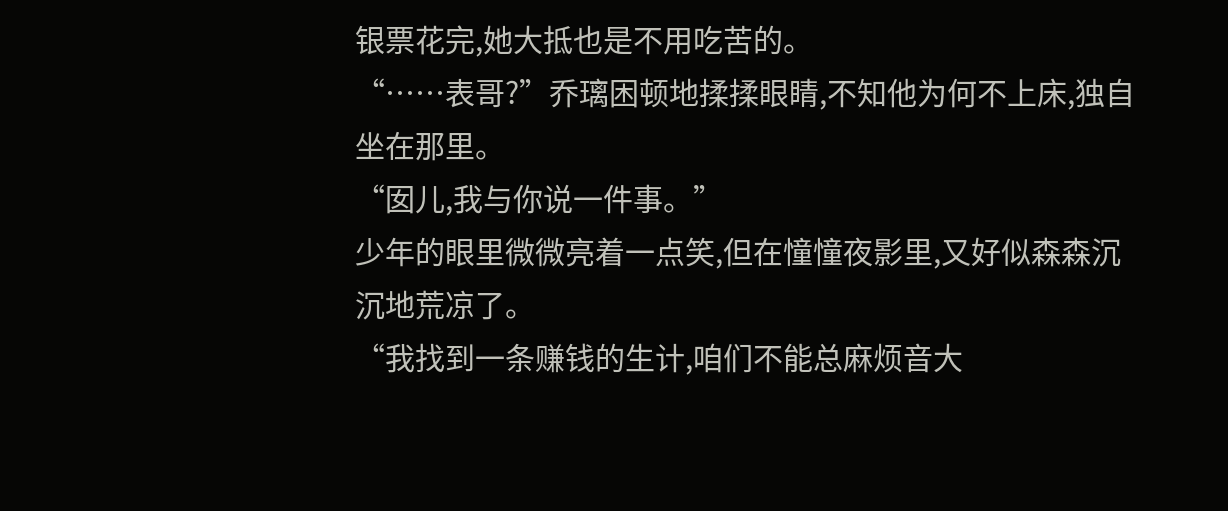银票花完,她大抵也是不用吃苦的。
“……表哥?”乔璃困顿地揉揉眼睛,不知他为何不上床,独自坐在那里。
“囡儿,我与你说一件事。”
少年的眼里微微亮着一点笑,但在憧憧夜影里,又好似森森沉沉地荒凉了。
“我找到一条赚钱的生计,咱们不能总麻烦音大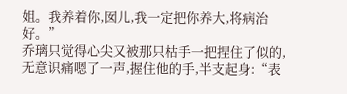姐。我养着你,囡儿,我一定把你养大,将病治好。”
乔璃只觉得心尖又被那只枯手一把捏住了似的,无意识痛嗯了一声,握住他的手,半支起身:“表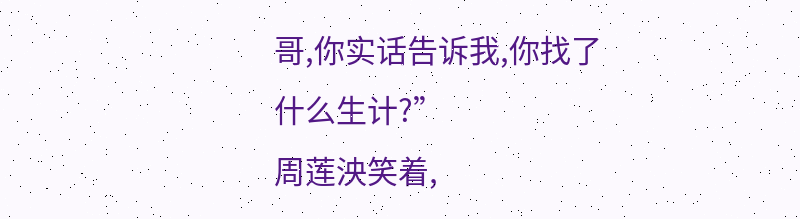哥,你实话告诉我,你找了什么生计?”
周莲泱笑着,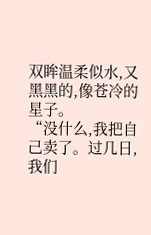双眸温柔似水,又黑黑的,像苍冷的星子。
“没什么,我把自己卖了。过几日,我们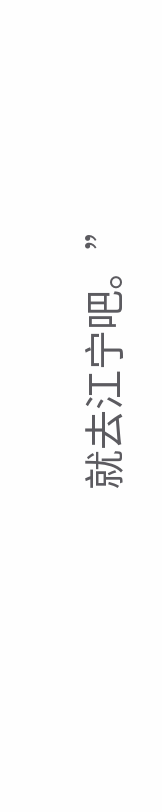就去江宁吧。”